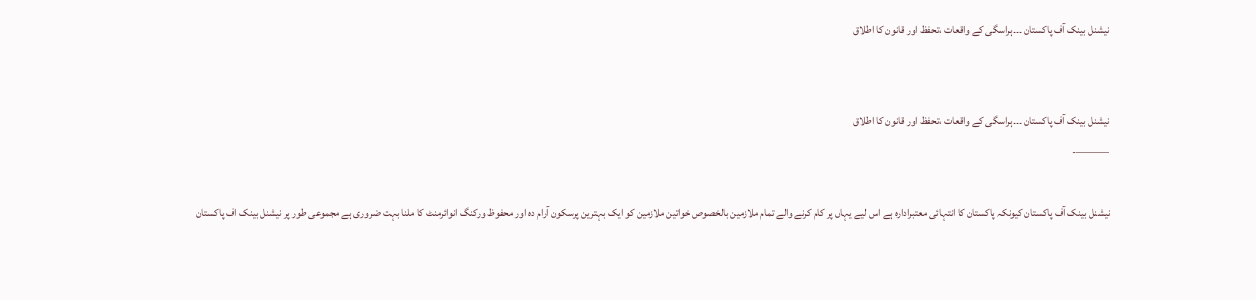نیشنل بینک آف پاکستان ۔۔۔ہراسگی کے واقعات ،تحفظ اور قانون کا اطلاق


نیشنل بینک آف پاکستان ۔۔۔ہراسگی کے واقعات ،تحفظ اور قانون کا اطلاق
———-

نیشنل بینک آف پاکستان کیونکہ پاکستان کا انتہائی معتبرادارہ ہے اس لیے یہاں پر کام کرنے والے تمام ملازمین بالخصوص خواتین ملازمین کو ایک بہترین پرسکون آرام دہ اور محفوظ ورکنگ انوائرمنٹ کا ملنا بہت ضروری ہے مجموعی طور پر نیشنل بینک اف پاکستان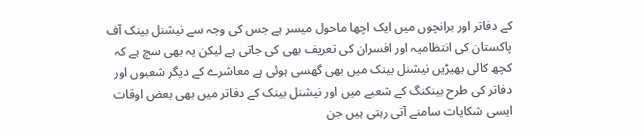کے دفاتر اور برانچوں میں ایک اچھا ماحول میسر ہے جس کی وجہ سے نیشنل بینک آف پاکستان کی انتظامیہ اور افسران کی تعریف بھی کی جاتی ہے لیکن یہ بھی سچ ہے کہ کچھ کالی بھیڑیں نیشنل بینک میں بھی گھسی ہوئی ہے معاشرے کے دیگر شعبوں اور دفاتر کی طرح بینکنگ کے شعبے میں اور نیشنل بینک کے دفاتر میں بھی بعض اوقات ایسی شکایات سامنے آتی رہتی ہیں جن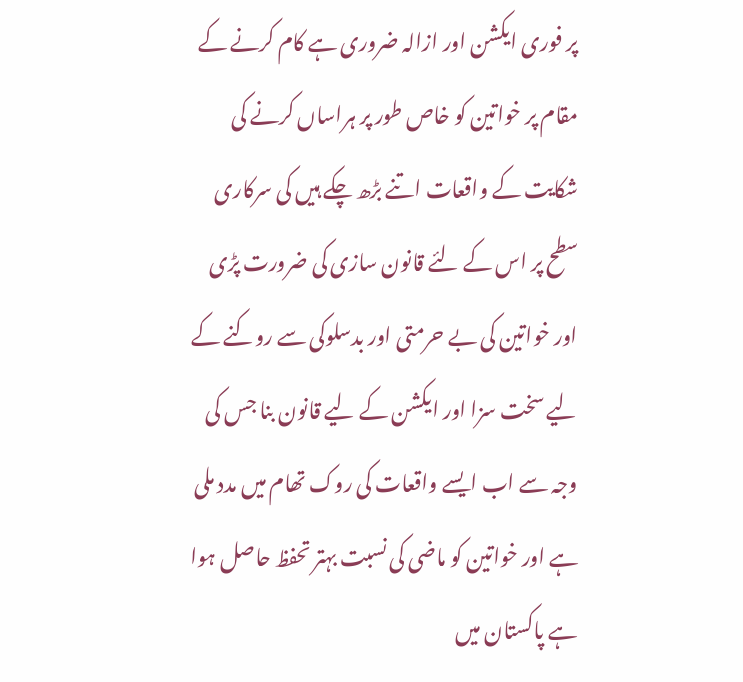پر فوری ایکشن اور ازالہ ضروری ہے کام کرنے کے مقام پر خواتین کو خاص طور پر ہراساں کرنے کی شکایت کے واقعات اتنے بڑھ چکے ہیں کی سرکاری سطح پر اس کے لئے قانون سازی کی ضرورت پڑی اور خواتین کی بے حرمتی اور بدسلوکی سے روکنے کے لیے سخت سزا اور ایکشن کے لیے قانون بنا جس کی وجہ سے اب ایسے واقعات کی روک تھام میں مدد ملی ہے اور خواتین کو ماضی کی نسبت بہتر تحفظ حاصل ہوا ہے پاکستان میں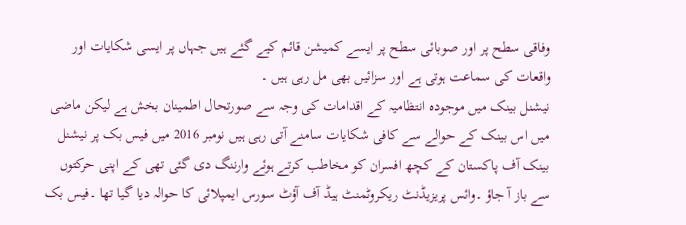وفاقی سطح پر اور صوبائی سطح پر ایسے کمیشن قائم کیے گئے ہیں جہاں پر ایسی شکایات اور واقعات کی سماعت ہوتی ہے اور سزائیں بھی مل رہی ہیں ۔
نیشنل بینک میں موجودہ انتظامیہ کے اقدامات کی وجہ سے صورتحال اطمینان بخش ہے لیکن ماضی میں اس بینک کے حوالے سے کافی شکایات سامنے آتی رہی ہیں نومبر 2016 میں فیس بک پر نیشنل بینک آف پاکستان کے کچھ افسران کو مخاطب کرتے ہوئے وارننگ دی گئی تھی کے اپنی حرکتوں سے باز آ جاؤ ۔وائس پریزیڈنٹ ریکروٹمنٹ ہیڈ آف آؤٹ سورس ایمپلائی کا حوالہ دیا گیا تھا ۔فیس بک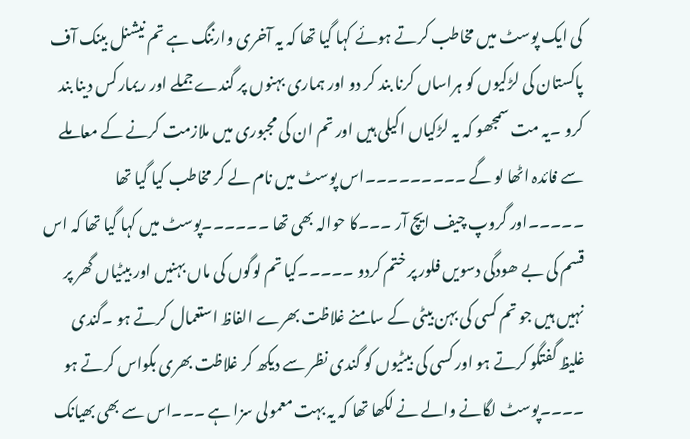کی ایک پوسٹ میں مخاطب کرتے ہوئے کہا گیا تھا کہ یہ آخری وارننگ ہے تم نیشنل بینک آف پاکستان کی لڑکیوں کو ہراساں کرنا بند کر دو اور ہماری بہنوں پر گندے جملے اور ریمارکس دینا بند کرو ۔یہ مت سمجھو کہ یہ لڑکیاں اکیلی ہیں اور تم ان کی مجبوری میں ملازمت کرنے کے معاملے سے فائدہ اٹھا لو گے ۔۔۔۔۔۔۔۔۔اس پوسٹ میں نام لے کر مخاطب کیا گیا تھا ۔۔۔۔۔اور گروپ چیف ایچ آر ۔۔۔کا حوالہ بھی تھا ۔۔۔۔۔۔پوسٹ میں کہا گیا تھا کہ اس قسم کی بے ھودگی دسویں فلور پر ختم کردو ۔۔۔۔۔کیا تم لوگوں کی ماں بہنیں اور بیٹیاں گھر پر نہیں ہیں جو تم کسی کی بہن بیٹی کے سامنے غلاظت بھرے الفاظ استعمال کرتے ہو ۔گندی غلیظ گفتگو کرتے ہو اور کسی کی بیٹیوں کو گندی نظر سے دیکھ کر غلاظت بھری بکواس کرتے ہو ۔۔۔۔پوسٹ لگانے والے نے لکھا تھا کہ یہ بہت معمولی سزا ہے ۔۔۔اس سے بھی بھیانک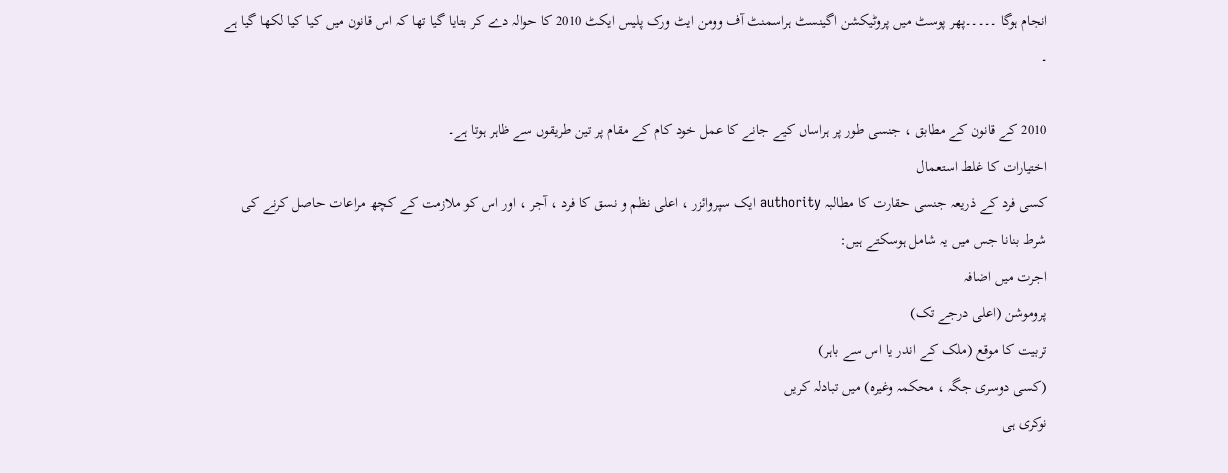انجام ہوگا ۔۔۔۔۔پھر پوسٹ میں پروٹیکشن اگینسٹ ہراسمنٹ آف وومن ایٹ ورک پلیس ایکٹ 2010 کا حوالہ دے کر بتایا گیا تھا کہ اس قانون میں کیا کیا لکھا گیا ہے ۔

2010 کے قانون کے مطابق ، جنسی طور پر ہراساں کیے جانے کا عمل خود کام کے مقام پر تین طریقوں سے ظاہر ہوتا ہے۔
اختیارات کا غلط استعمال
کسی فرد کے ذریعہ جنسی حقارت کا مطالبہ authority ایک سپروائزر ، اعلی نظم و نسق کا فرد ، آجر ، اور اس کو ملازمت کے کچھ مراعات حاصل کرنے کی شرط بنانا جس میں یہ شامل ہوسکتے ہیں:
اجرت میں اضافہ
پروموشن (اعلی درجے تک)
تربیت کا موقع (ملک کے اندر یا اس سے باہر)
(کسی دوسری جگہ ، محکمہ وغیرہ) میں تبادلہ کریں
نوکری ہی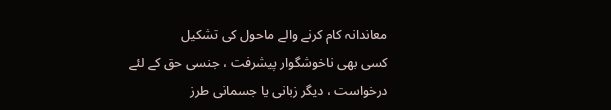معاندانہ کام کرنے والے ماحول کی تشکیل
کسی بھی ناخوشگوار پیشرفت ، جنسی حق کے لئے درخواست ، دیگر زبانی یا جسمانی طرز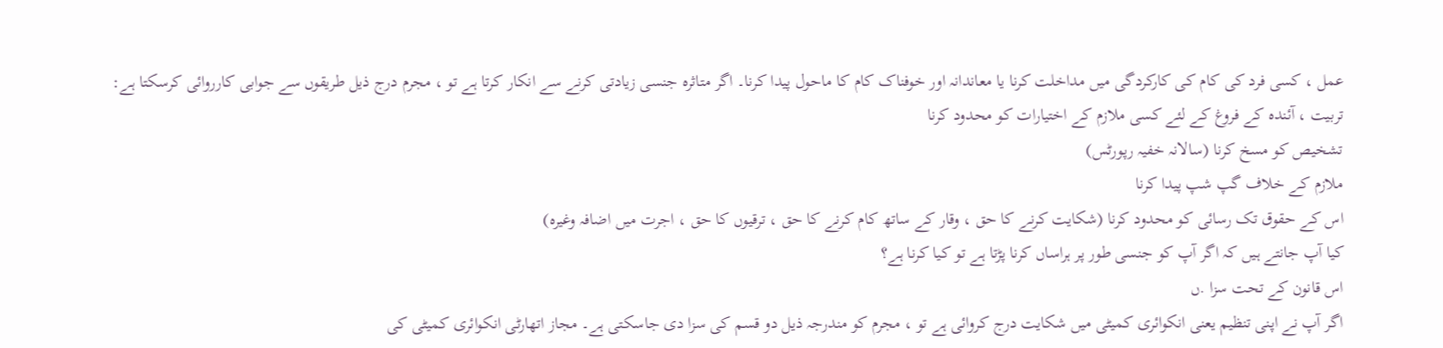عمل ، کسی فرد کی کام کی کارکردگی میں مداخلت کرنا یا معاندانہ اور خوفناک کام کا ماحول پیدا کرنا۔ اگر متاثرہ جنسی زیادتی کرنے سے انکار کرتا ہے تو ، مجرم درج ذیل طریقوں سے جوابی کارروائی کرسکتا ہے:
تربیت ، آئندہ کے فروغ کے لئے کسی ملازم کے اختیارات کو محدود کرنا
تشخیص کو مسخ کرنا (سالانہ خفیہ رپورٹس)
ملازم کے خلاف گپ شپ پیدا کرنا
اس کے حقوق تک رسائی کو محدود کرنا (شکایت کرنے کا حق ، وقار کے ساتھ کام کرنے کا حق ، ترقیوں کا حق ، اجرت میں اضافہ وغیرہ)
کیا آپ جانتے ہیں کہ اگر آپ کو جنسی طور پر ہراساں کرنا پڑتا ہے تو کیا کرنا ہے؟
اس قانون کے تحت سزا .ں
اگر آپ نے اپنی تنظیم یعنی انکوائری کمیٹی میں شکایت درج کروائی ہے تو ، مجرم کو مندرجہ ذیل دو قسم کی سزا دی جاسکتی ہے۔ مجاز اتھارٹی انکوائری کمیٹی کی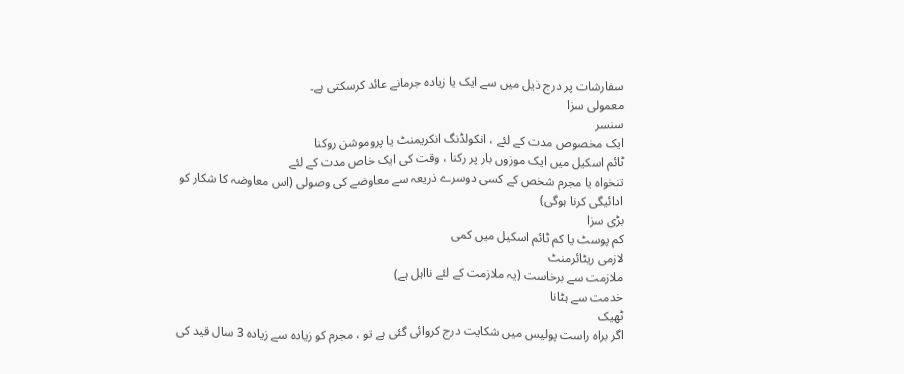سفارشات پر درج ذیل میں سے ایک یا زیادہ جرمانے عائد کرسکتی ہے۔
معمولی سزا
سنسر
ایک مخصوص مدت کے لئے ، انکولڈنگ انکریمنٹ یا پروموشن روکنا
ٹائم اسکیل میں ایک موزوں بار پر رکنا ، وقت کی ایک خاص مدت کے لئے
تنخواہ یا مجرم شخص کے کسی دوسرے ذریعہ سے معاوضے کی وصولی (اس معاوضہ کا شکار کو ادائیگی کرنا ہوگی)
بڑی سزا
کم پوسٹ یا کم ٹائم اسکیل میں کمی
لازمی ریٹائرمنٹ
ملازمت سے برخاست (یہ ملازمت کے لئے نااہل ہے)
خدمت سے ہٹانا
ٹھیک
اگر براہ راست پولیس میں شکایت درج کروائی گئی ہے تو ، مجرم کو زیادہ سے زیادہ 3 سال قید کی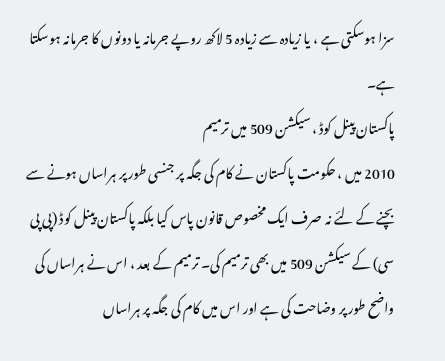سزا ہوسکتی ہے ، یا زیادہ سے زیادہ 5 لاکھ روپے جرمانہ یا دونوں کا جرمانہ ہوسکتا ہے۔
پاکستان پینل کوڈ ، سیکشن 509 میں ترمیم
2010 میں ، حکومت پاکستان نے کام کی جگہ پر جنسی طور پر ہراساں ہونے سے بچنے کے لئے نہ صرف ایک مخصوص قانون پاس کیا بلکہ پاکستان پینل کوڈ (پی پی سی) کے سیکشن 509 میں بھی ترمیم کی۔ ترمیم کے بعد ، اس نے ہراساں کی واضح طور پر وضاحت کی ہے اور اس میں کام کی جگہ پر ہراساں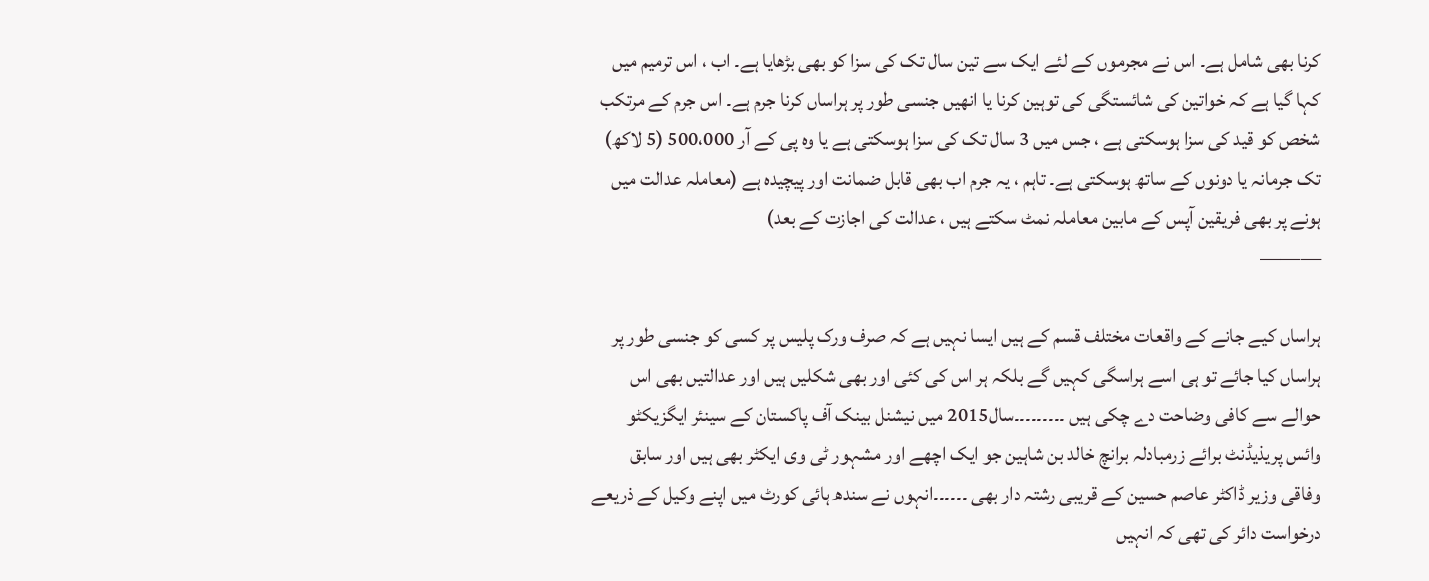کرنا بھی شامل ہے۔ اس نے مجرموں کے لئے ایک سے تین سال تک کی سزا کو بھی بڑھایا ہے۔ اب ، اس ترمیم میں کہا گیا ہے کہ خواتین کی شائستگی کی توہین کرنا یا انھیں جنسی طور پر ہراساں کرنا جرم ہے۔ اس جرم کے مرتکب شخص کو قید کی سزا ہوسکتی ہے ، جس میں 3 سال تک کی سزا ہوسکتی ہے یا وہ پی کے آر 500،000 (5 لاکھ) تک جرمانہ یا دونوں کے ساتھ ہوسکتی ہے۔ تاہم ، یہ جرم اب بھی قابل ضمانت اور پیچیدہ ہے (معاملہ عدالت میں ہونے پر بھی فریقین آپس کے مابین معاملہ نمٹ سکتے ہیں ، عدالت کی اجازت کے بعد)
———

ہراساں کیے جانے کے واقعات مختلف قسم کے ہیں ایسا نہیں ہے کہ صرف ورک پلیس پر کسی کو جنسی طور پر ہراساں کیا جائے تو ہی اسے ہراسگی کہیں گے بلکہ ہر اس کی کئی اور بھی شکلیں ہیں اور عدالتیں بھی اس حوالے سے کافی وضاحت دے چکی ہیں ۔۔۔۔۔۔۔۔۔سال2015 میں نیشنل بینک آف پاکستان کے سینئر ایگزیکٹو وائس پریذیڈنٹ برائے زرمبادلہ برانچ خالد بن شاہین جو ایک اچھے اور مشہور ٹی وی ایکٹر بھی ہیں اور سابق وفاقی وزیر ڈاکٹر عاصم حسین کے قریبی رشتہ دار بھی ۔۔۔۔۔۔انہوں نے سندھ ہائی کورٹ میں اپنے وکیل کے ذریعے درخواست دائر کی تھی کہ انہیں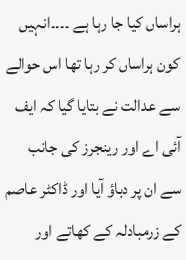ہراساں کیا جا رہا ہے ۔۔۔۔انہیں کون ہراساں کر رہا تھا اس حوالے سے عدالت نے بتایا گیا کہ ایف آئی اے اور رینجرز کی جانب سے ان پر دباؤ آیا اور ڈاکٹر عاصم کے زرمبادلہ کے کھاتے اور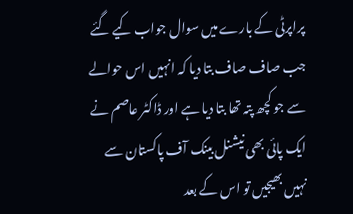پراپرٹی کے بارے میں سوال جواب کیے گئے جب صاف صاف بتا دیا کہ انہیں اس حوالے سے جو کچھ پتہ تھا بتا دیا ہے اور ڈاکٹر عاصم نے ایک پائی بھی نیشنل بینک آف پاکستان سے نہیں بھیجیں تو اس کے بعد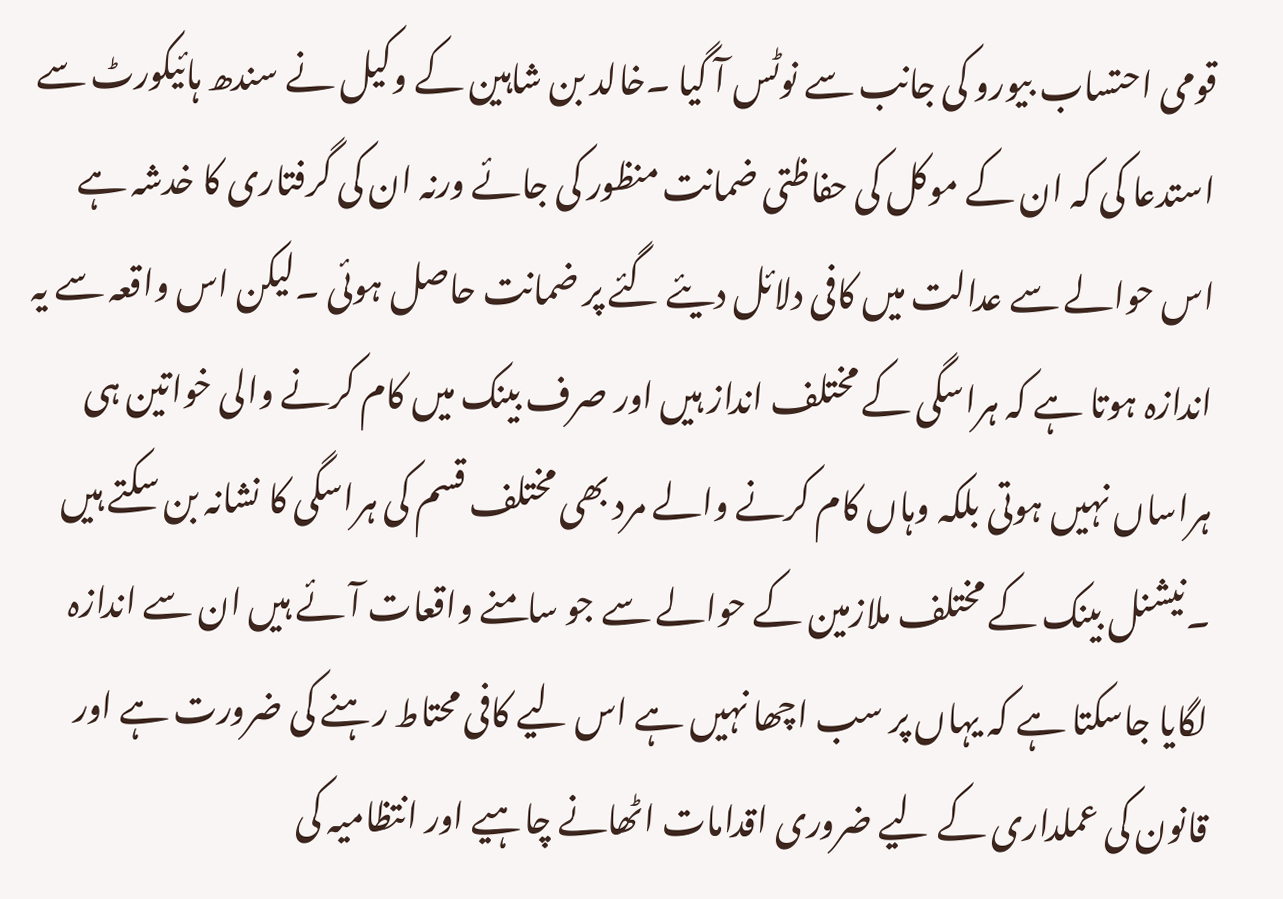قومی احتساب بیورو کی جانب سے نوٹس آ گیا ۔خالد بن شاہین کے وکیل نے سندھ ہائیکورٹ سے استدعا کی کہ ان کے موکل کی حفاظتی ضمانت منظور کی جائے ورنہ ان کی گرفتاری کا خدشہ ہے اس حوالے سے عدالت میں کافی دلائل دیئے گئے پر ضمانت حاصل ہوئی ۔لیکن اس واقعہ سے یہ اندازہ ہوتا ہے کہ ہراسگی کے مختلف انداز ہیں اور صرف بینک میں کام کرنے والی خواتین ہی ہراساں نہیں ہوتی بلکہ وہاں کام کرنے والے مرد بھی مختلف قسم کی ہراسگی کا نشانہ بن سکتے ہیں ۔نیشنل بینک کے مختلف ملازمین کے حوالے سے جو سامنے واقعات آئے ہیں ان سے اندازہ لگایا جاسکتا ہے کہ یہاں پر سب اچھا نہیں ہے اس لیے کافی محتاط رہنے کی ضرورت ہے اور قانون کی عملداری کے لیے ضروری اقدامات اٹھانے چاہیے اور انتظامیہ کی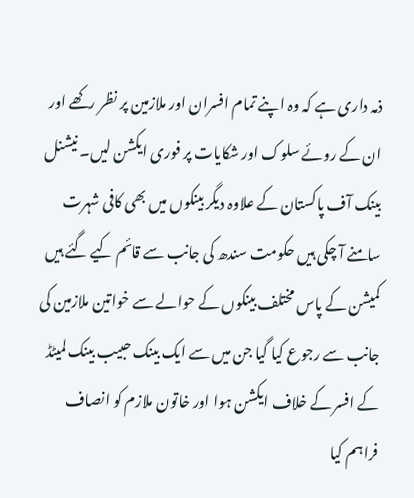ذمہ داری ہے کہ وہ اپنے تمام افسران اور ملازمین پر نظر رکھے اور ان کے روئے سلوک اور شکایات پر فوری ایکشن لیں۔ نیشنل بینک آف پاکستان کے علاوہ دیگر بینکوں میں بھی کافی شہرت سامنے آ چکی ہیں حکومت سندھ کی جانب سے قائم کیے گئے ہیں کمیشن کے پاس مختلف بینکوں کے حوالے سے خواتین ملازمین کی جانب سے رجوع کیا گیا جن میں سے ایک بینک حبیب بینک لمیٹڈ کے افسر کے خلاف ایکشن ہوا اور خاتون ملازم کو انصاف فراہم کیا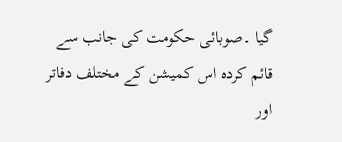گیا ۔صوبائی حکومت کی جانب سے قائم کردہ اس کمیشن کے مختلف دفاتر اور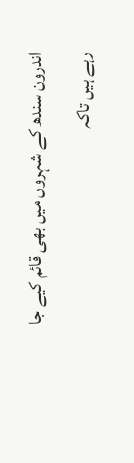اندرون سندھ کے شہروں میں بھی قائم کیے جا رہے ہیں تاکہ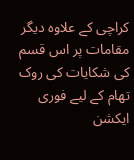کراچی کے علاوہ دیگر مقامات پر اس قسم کی شکایات کی روک تھام کے لیے فوری ایکشن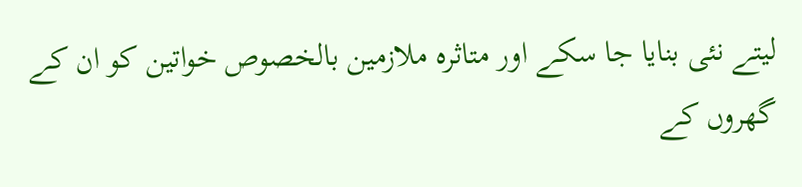لیتے نئی بنایا جا سکے اور متاثرہ ملازمین بالخصوص خواتین کو ان کے گھروں کے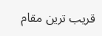قریب ترین مقام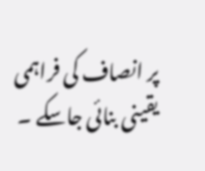پر انصاف کی فراہمی یقینی بنائی جاسکے ۔